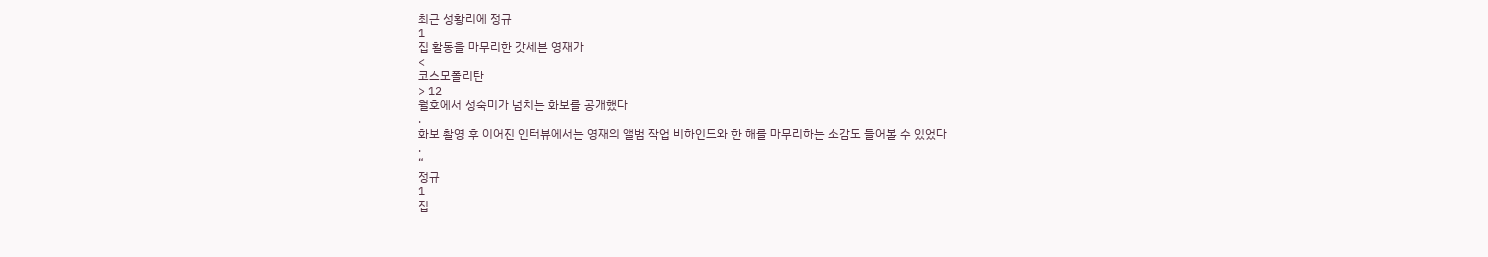최근 성황리에 정규
1
집 활동을 마무리한 갓세븐 영재가
<
코스모폴리탄
> 12
월호에서 성숙미가 넘치는 화보를 공개했다
.
화보 촬영 후 이어진 인터뷰에서는 영재의 앨범 작업 비하인드와 한 해를 마무리하는 소감도 들어볼 수 있었다
.
“
정규
1
집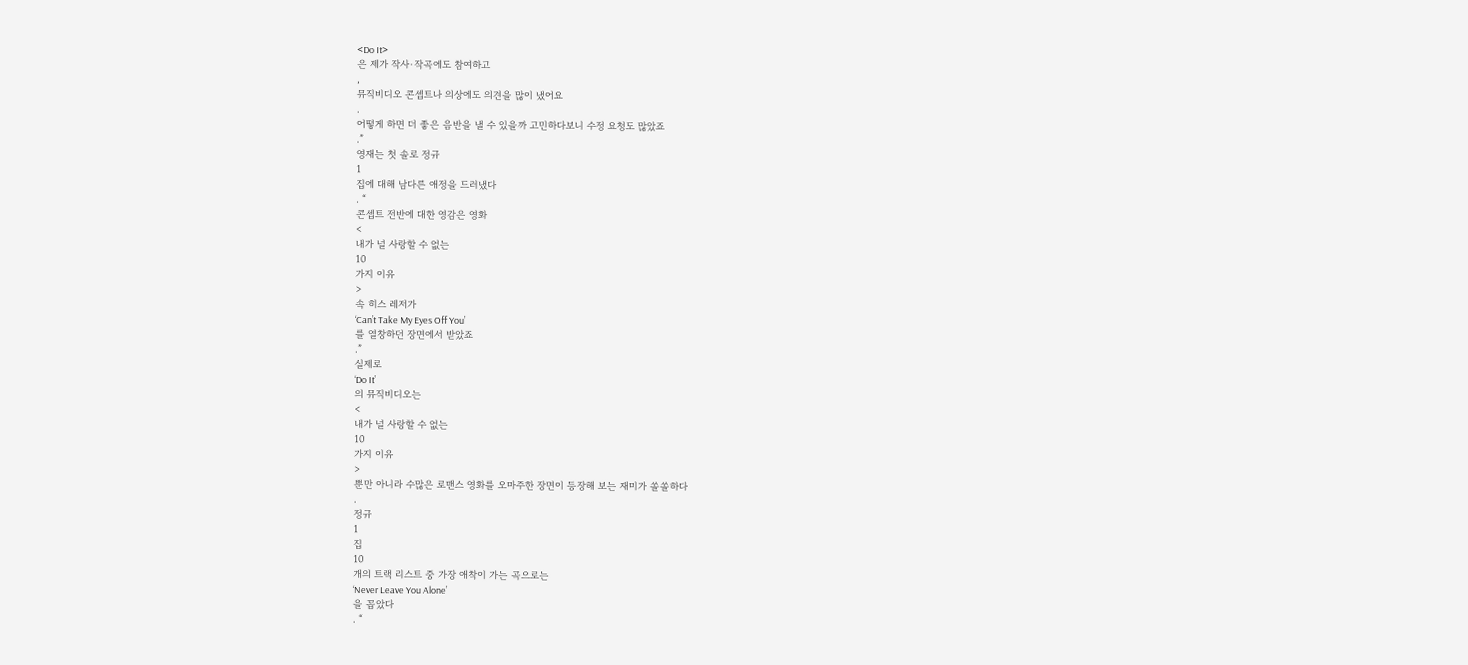<Do It>
은 제가 작사·작곡에도 참여하고
,
뮤직비디오 콘셉트나 의상에도 의견을 많이 냈어요
.
어떻게 하면 더 좋은 음반을 낼 수 있을까 고민하다보니 수정 요청도 많았죠
.”
영재는 첫 솔로 정규
1
집에 대해 남다른 애정을 드러냈다
. “
콘셉트 전반에 대한 영감은 영화
<
내가 널 사랑할 수 없는
10
가지 이유
>
속 히스 레저가
‘Can’t Take My Eyes Off You’
를 열창하던 장면에서 받았죠
.”
실제로
‘Do It’
의 뮤직비디오는
<
내가 널 사랑할 수 없는
10
가지 이유
>
뿐만 아니라 수많은 로맨스 영화를 오마주한 장면이 등장해 보는 재미가 쏠쏠하다
.
정규
1
집
10
개의 트랙 리스트 중 가장 애착이 가는 곡으로는
‘Never Leave You Alone’
을 꼽았다
. “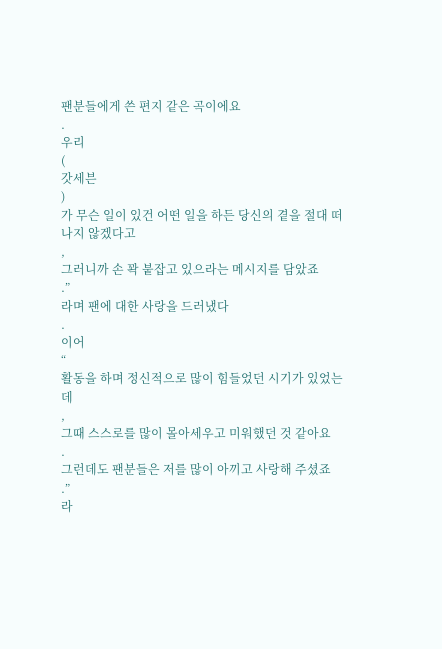팬분들에게 쓴 편지 같은 곡이에요
.
우리
(
갓세븐
)
가 무슨 일이 있건 어떤 일을 하든 당신의 곁을 절대 떠나지 않겠다고
,
그러니까 손 꽉 붙잡고 있으라는 메시지를 담았죠
.”
라며 팬에 대한 사랑을 드러냈다
.
이어
“
활동을 하며 정신적으로 많이 힘들었던 시기가 있었는데
,
그때 스스로를 많이 몰아세우고 미워했던 것 같아요
.
그런데도 팬분들은 저를 많이 아끼고 사랑해 주셨죠
.”
라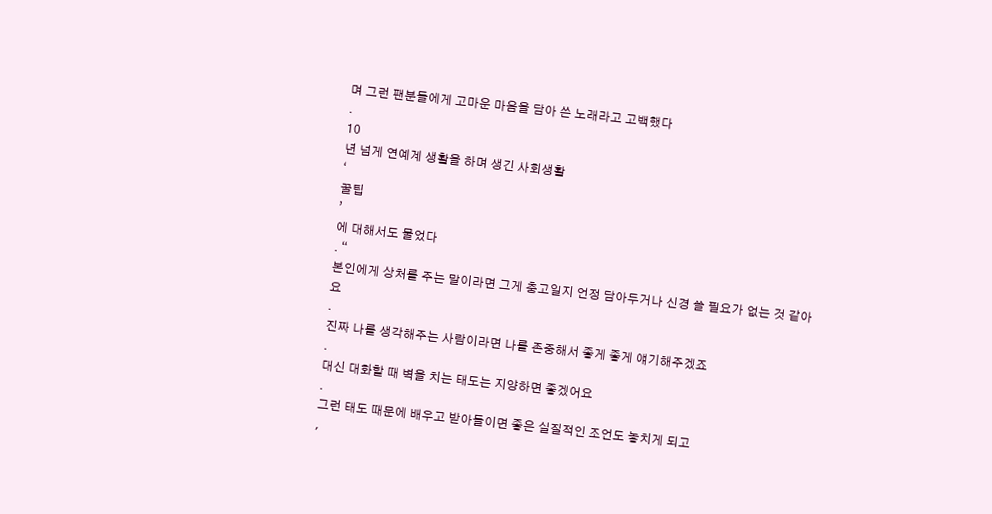며 그런 팬분들에게 고마운 마음을 담아 쓴 노래라고 고백했다
.
10
년 넘게 연예계 생활을 하며 생긴 사회생활
‘
꿀팁
’
에 대해서도 물었다
. “
본인에게 상처를 주는 말이라면 그게 충고일지 언정 담아두거나 신경 쓸 필요가 없는 것 같아요
.
진짜 나를 생각해주는 사람이라면 나를 존중해서 좋게 좋게 얘기해주겠죠
.
대신 대화할 때 벽을 치는 태도는 지양하면 좋겠어요
.
그런 태도 때문에 배우고 받아들이면 좋은 실질적인 조언도 놓치게 되고
,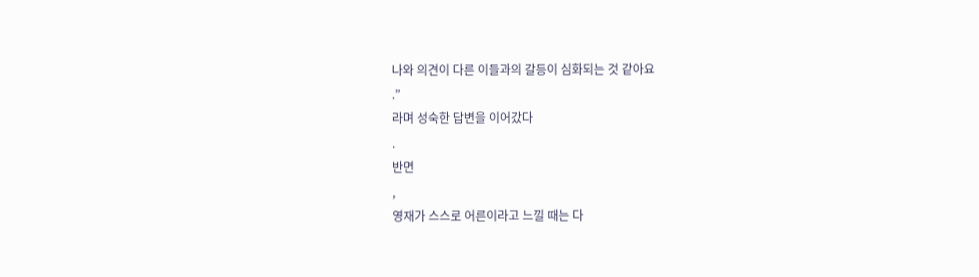나와 의견이 다른 이들과의 갈등이 심화되는 것 같아요
.”
라며 성숙한 답변을 이어갔다
.
반면
,
영재가 스스로 어른이라고 느낄 때는 다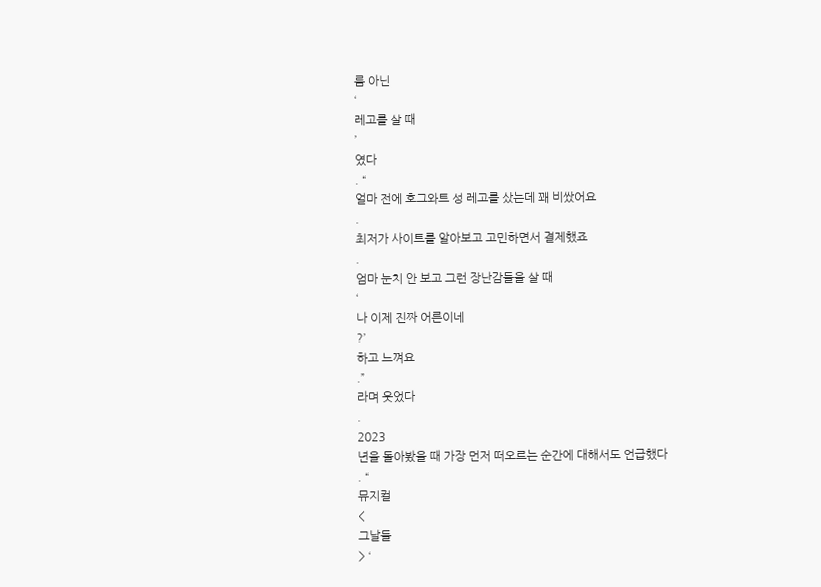름 아닌
‘
레고를 살 때
’
였다
. “
얼마 전에 호그와트 성 레고를 샀는데 꽤 비쌌어요
.
최저가 사이트를 알아보고 고민하면서 결제했죠
.
엄마 눈치 안 보고 그런 장난감들을 살 때
‘
나 이제 진짜 어른이네
?’
하고 느껴요
.”
라며 웃었다
.
2023
년을 돌아봤을 때 가장 먼저 떠오르는 순간에 대해서도 언급했다
. “
뮤지컬
<
그날들
> ‘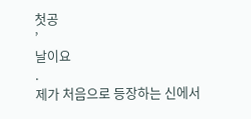첫공
’
날이요
.
제가 처음으로 등장하는 신에서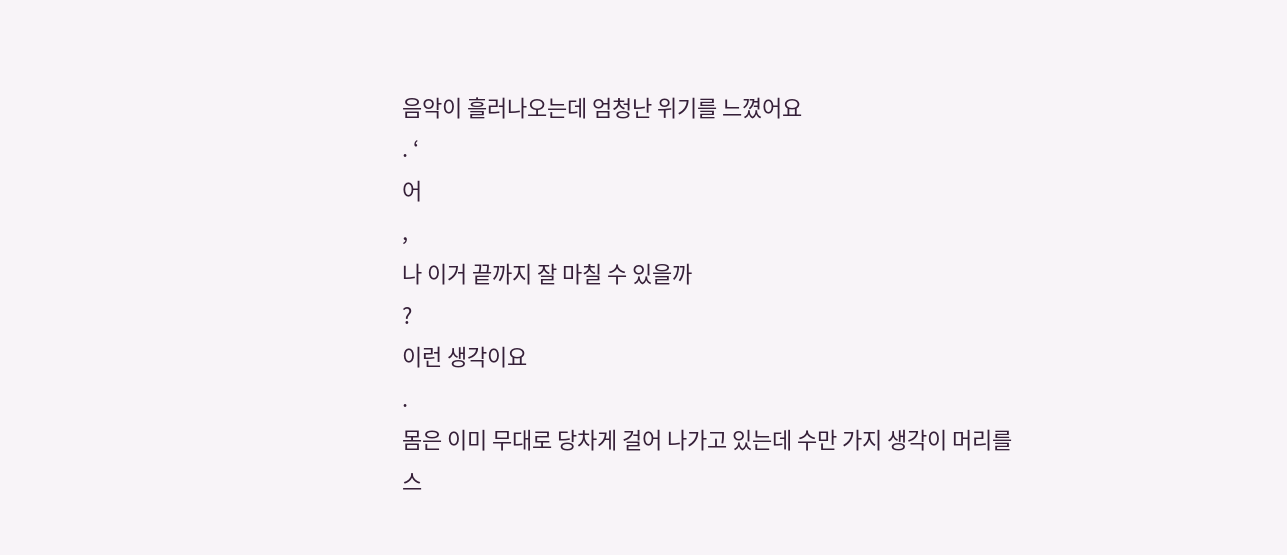음악이 흘러나오는데 엄청난 위기를 느꼈어요
. ‘
어
,
나 이거 끝까지 잘 마칠 수 있을까
?
이런 생각이요
.
몸은 이미 무대로 당차게 걸어 나가고 있는데 수만 가지 생각이 머리를 스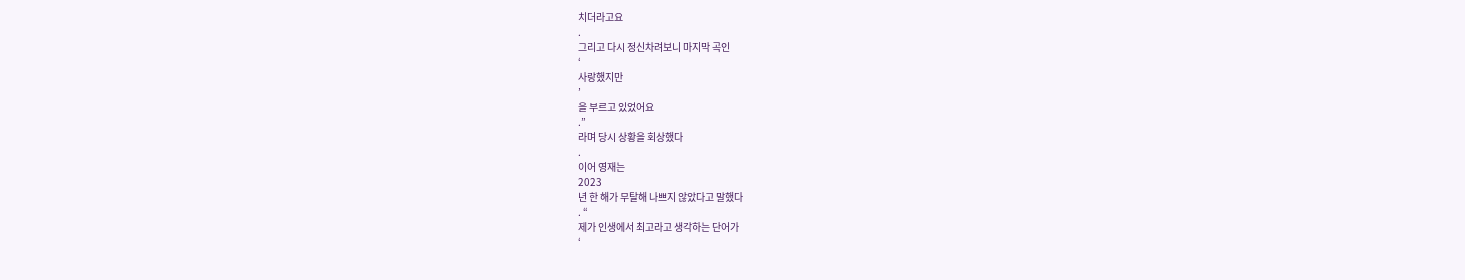치더라고요
.
그리고 다시 정신차려보니 마지막 곡인
‘
사랑했지만
’
을 부르고 있었어요
.”
라며 당시 상황을 회상했다
.
이어 영재는
2023
년 한 해가 무탈해 나쁘지 않았다고 말했다
. “
제가 인생에서 최고라고 생각하는 단어가
‘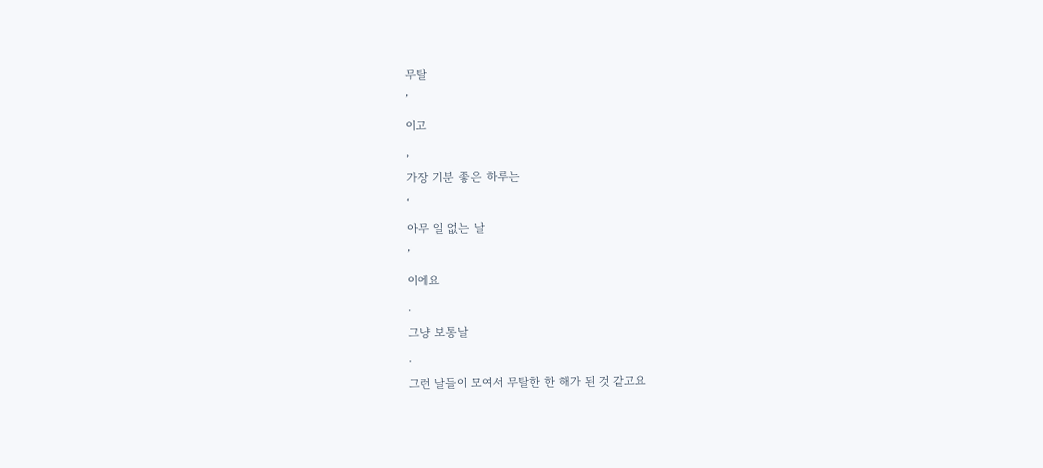무탈
’
이고
,
가장 기분 좋은 하루는
‘
아무 일 없는 날
’
이에요
.
그냥 보통날
.
그런 날들이 모여서 무탈한 한 해가 된 것 같고요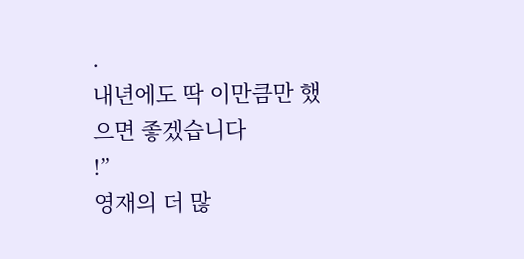.
내년에도 딱 이만큼만 했으면 좋겠습니다
!”
영재의 더 많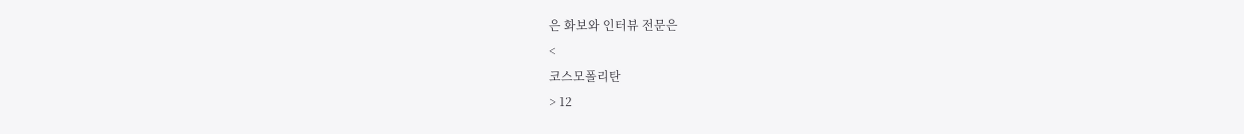은 화보와 인터뷰 전문은
<
코스모폴리탄
> 12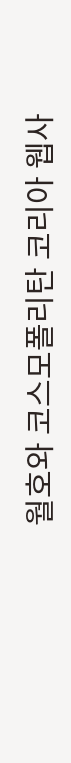월호와 코스모폴리탄 코리아 웹사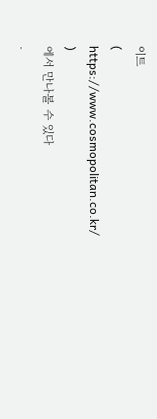이트
(
https://www.cosmopolitan.co.kr/
)
에서 만나볼 수 있다
.